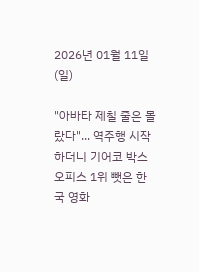2026년 01월 11일(일)

"아바타 제칠 줄은 몰랐다"... 역주행 시작하더니 기어코 박스오피스 1위 뺏은 한국 영화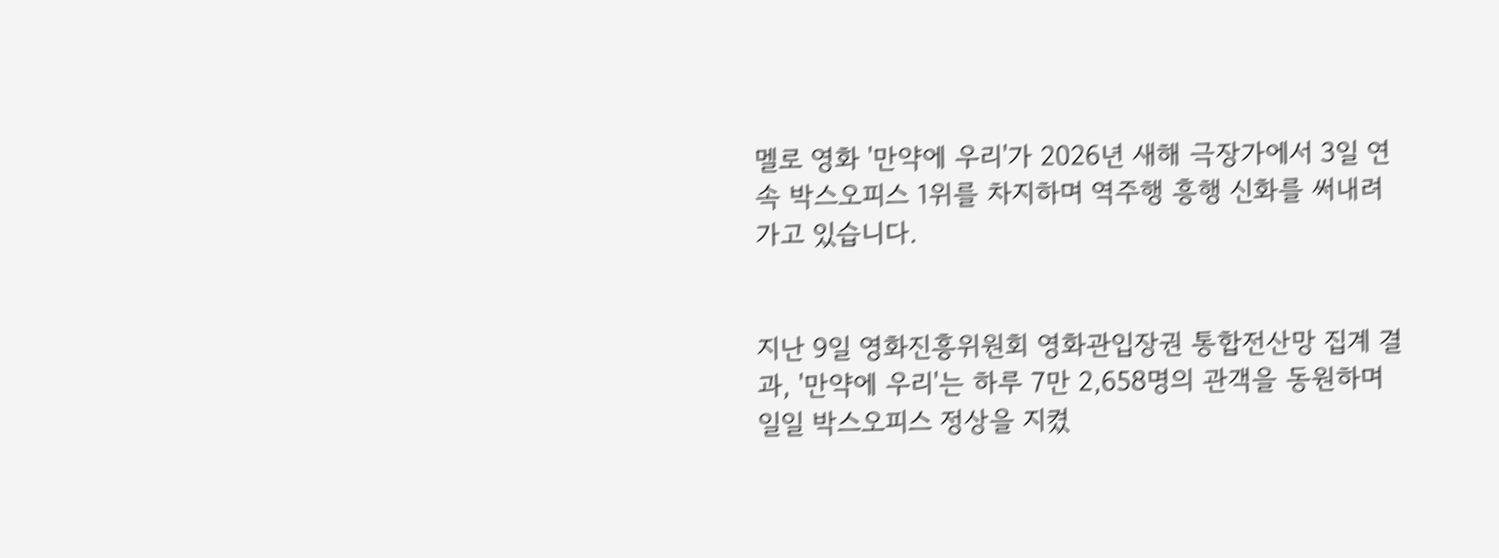멜로 영화 '만약에 우리'가 2026년 새해 극장가에서 3일 연속 박스오피스 1위를 차지하며 역주행 흥행 신화를 써내려가고 있습니다.


지난 9일 영화진흥위원회 영화관입장권 통합전산망 집계 결과, '만약에 우리'는 하루 7만 2,658명의 관객을 동원하며 일일 박스오피스 정상을 지켰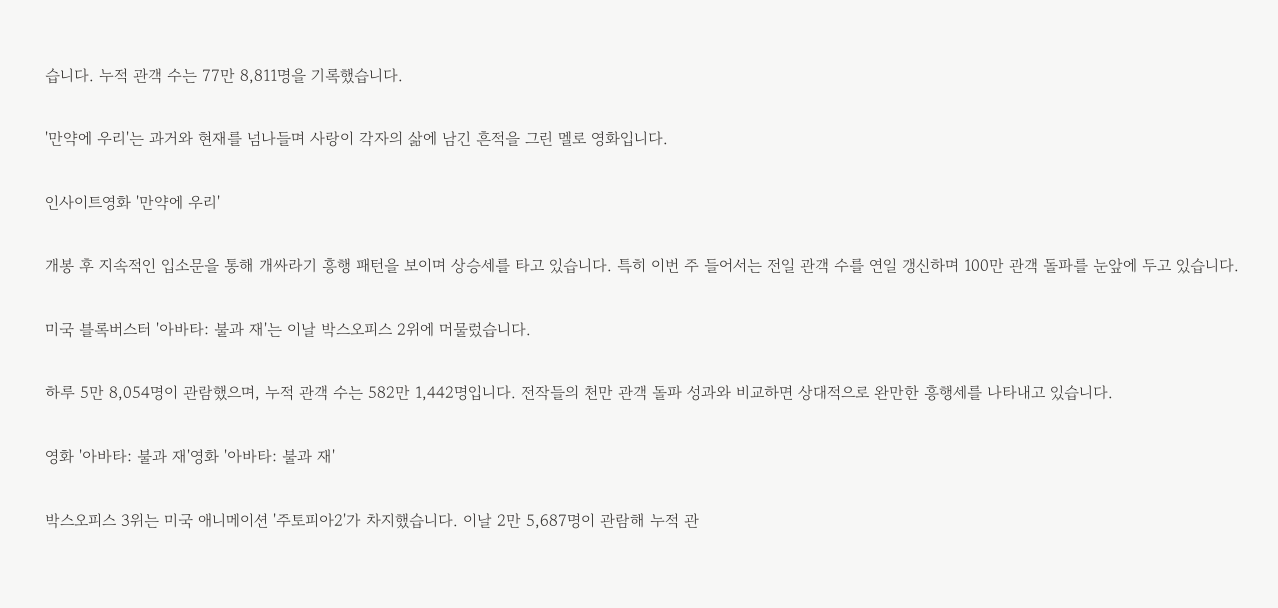습니다. 누적 관객 수는 77만 8,811명을 기록했습니다.


'만약에 우리'는 과거와 현재를 넘나들며 사랑이 각자의 삶에 남긴 흔적을 그린 멜로 영화입니다.


인사이트영화 '만약에 우리'


개봉 후 지속적인 입소문을 통해 개싸라기 흥행 패턴을 보이며 상승세를 타고 있습니다. 특히 이번 주 들어서는 전일 관객 수를 연일 갱신하며 100만 관객 돌파를 눈앞에 두고 있습니다.


미국 블록버스터 '아바타: 불과 재'는 이날 박스오피스 2위에 머물렀습니다.


하루 5만 8,054명이 관람했으며, 누적 관객 수는 582만 1,442명입니다. 전작들의 천만 관객 돌파 성과와 비교하면 상대적으로 완만한 흥행세를 나타내고 있습니다.


영화 '아바타: 불과 재'영화 '아바타: 불과 재'


박스오피스 3위는 미국 애니메이션 '주토피아2'가 차지했습니다. 이날 2만 5,687명이 관람해 누적 관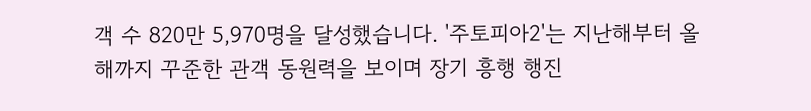객 수 820만 5,970명을 달성했습니다. '주토피아2'는 지난해부터 올해까지 꾸준한 관객 동원력을 보이며 장기 흥행 행진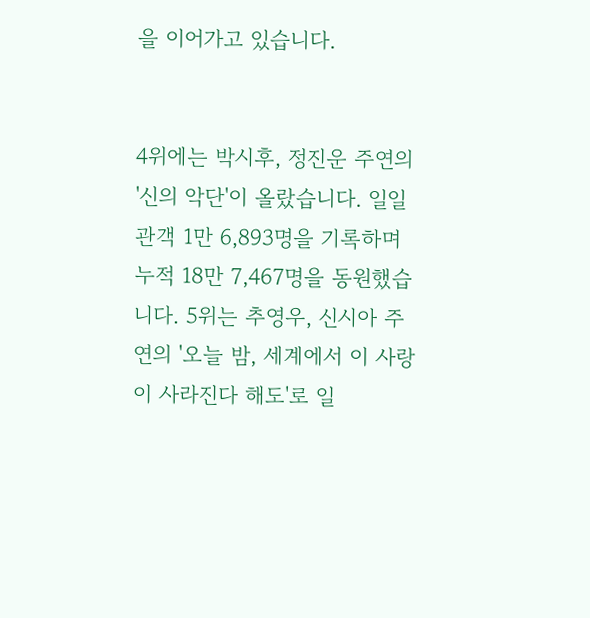을 이어가고 있습니다.


4위에는 박시후, 정진운 주연의 '신의 악단'이 올랐습니다. 일일 관객 1만 6,893명을 기록하며 누적 18만 7,467명을 동원했습니다. 5위는 추영우, 신시아 주연의 '오늘 밤, 세계에서 이 사랑이 사라진다 해도'로 일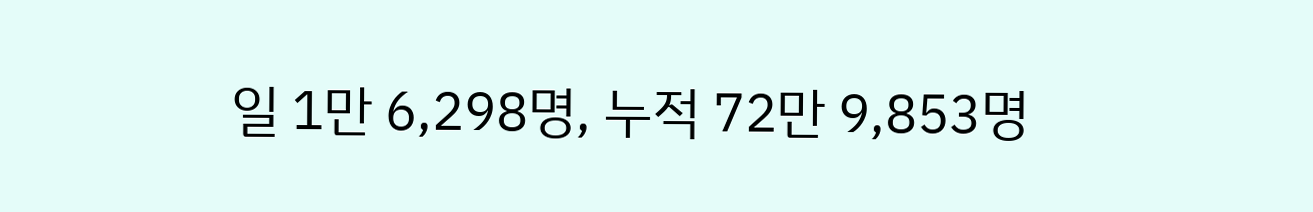일 1만 6,298명, 누적 72만 9,853명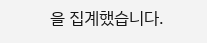을 집계했습니다.